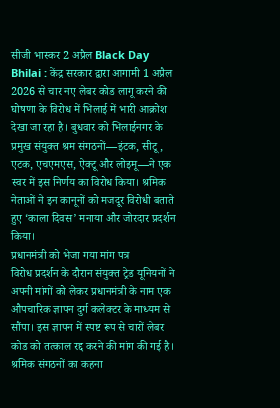सीजी भास्कर 2 अप्रैल Black Day Bhilai : केंद्र सरकार द्वारा आगामी 1 अप्रैल 2026 से चार नए लेबर कोड लागू करने की घोषणा के विरोध में भिलाई में भारी आक्रोश देखा जा रहा है। बुधवार को भिलाईनगर के प्रमुख संयुक्त श्रम संगठनों—इंटक, सीटू, एटक, एचएमएस, ऐक्टू और लोइमू—ने एक स्वर में इस निर्णय का विरोध किया। श्रमिक नेताओं ने इन कानूनों को मजदूर विरोधी बताते हुए ‘काला दिवस’ मनाया और जोरदार प्रदर्शन किया।
प्रधानमंत्री को भेजा गया मांग पत्र
विरोध प्रदर्शन के दौरान संयुक्त ट्रेड यूनियनों ने अपनी मांगों को लेकर प्रधानमंत्री के नाम एक औपचारिक ज्ञापन दुर्ग कलेक्टर के माध्यम से सौंपा। इस ज्ञापन में स्पष्ट रूप से चारों लेबर कोड को तत्काल रद्द करने की मांग की गई है। श्रमिक संगठनों का कहना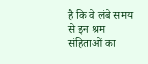है कि वे लंबे समय से इन श्रम संहिताओं का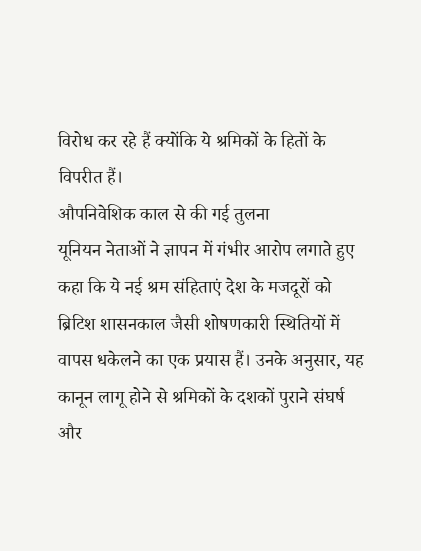विरोध कर रहे हैं क्योंकि ये श्रमिकों के हितों के विपरीत हैं।
औपनिवेशिक काल से की गई तुलना
यूनियन नेताओं ने ज्ञापन में गंभीर आरोप लगाते हुए कहा कि ये नई श्रम संहिताएं देश के मजदूरों को ब्रिटिश शासनकाल जैसी शोषणकारी स्थितियों में वापस धकेलने का एक प्रयास हैं। उनके अनुसार, यह कानून लागू होने से श्रमिकों के दशकों पुराने संघर्ष और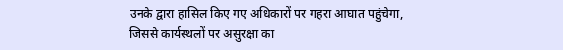उनके द्वारा हासिल किए गए अधिकारों पर गहरा आघात पहुंचेगा, जिससे कार्यस्थलों पर असुरक्षा का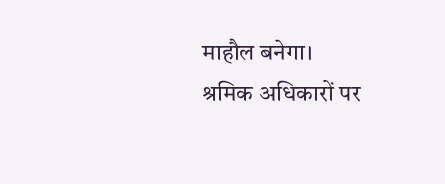माहौल बनेगा।
श्रमिक अधिकारों पर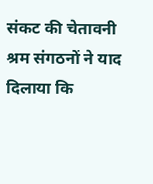संकट की चेतावनी
श्रम संगठनों ने याद दिलाया कि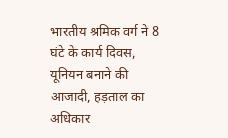भारतीय श्रमिक वर्ग ने 8 घंटे के कार्य दिवस, यूनियन बनाने की आजादी, हड़ताल का अधिकार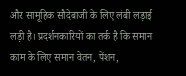और सामूहिक सौदेबाजी के लिए लंबी लड़ाई लड़ी है। प्रदर्शनकारियों का तर्क है कि समान काम के लिए समान वेतन, पेंशन,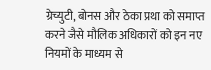ग्रेच्युटी, बोनस और ठेका प्रथा को समाप्त करने जैसे मौलिक अधिकारों को इन नए नियमों के माध्यम से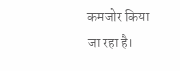कमजोर किया जा रहा है।